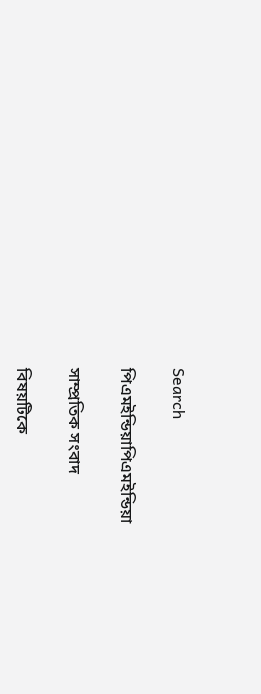Search

পিএমইন্ডিয়াপিএমইন্ডিয়া

সাম্প্রতিক সংবাদ

বিষয়টিকে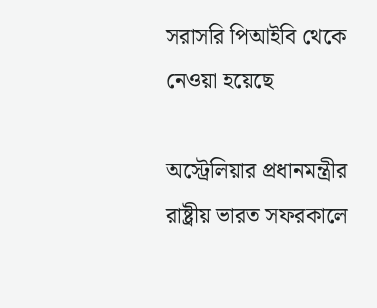সরাসরি পিআইবি থেকে নেওয়া হয়েছে

অস্ট্রেলিয়ার প্রধানমন্ত্রীর রাষ্ট্রীয় ভারত সফরকালে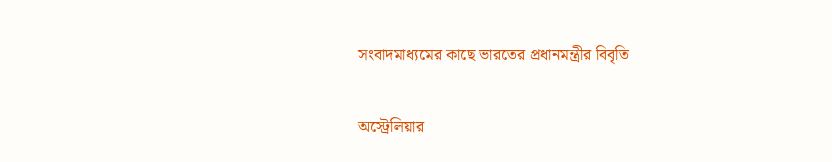সংবাদমাধ্যমের কাছে ভারতের প্রধানমন্ত্রীর বিবৃতি

অস্ট্রেলিয়ার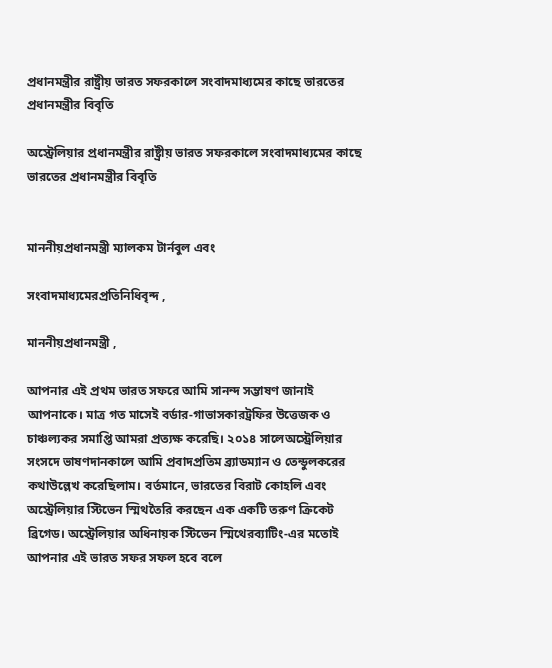প্রধানমন্ত্রীর রাষ্ট্রীয় ভারত সফরকালে সংবাদমাধ্যমের কাছে ভারতের প্রধানমন্ত্রীর বিবৃতি

অস্ট্রেলিয়ার প্রধানমন্ত্রীর রাষ্ট্রীয় ভারত সফরকালে সংবাদমাধ্যমের কাছে ভারতের প্রধানমন্ত্রীর বিবৃতি


মাননীয়প্রধানমন্ত্রী ম্যালকম টার্নবুল এবং

সংবাদমাধ্যমেরপ্রতিনিধিবৃন্দ ,

মাননীয়প্রধানমন্ত্রী ,

আপনার এই প্রথম ভারত সফরে আমি সানন্দ সম্ভাষণ জানাই আপনাকে। মাত্র গত মাসেই বর্ডার-গাভাসকারট্রফির উত্তেজক ও চাঞ্চল্যকর সমাপ্তি আমরা প্রত্যক্ষ করেছি। ২০১৪ সালেঅস্ট্রেলিয়ার সংসদে ভাষণদানকালে আমি প্রবাদপ্রতিম ব্র্যাডম্যান ও তেন্ডুলকরের কথাউল্লেখ করেছিলাম। বর্তমানে, ভারতের বিরাট কোহলি এবং অস্ট্রেলিয়ার স্টিভেন স্মিথতৈরি করছেন এক একটি তরুণ ক্রিকেট ব্রিগেড। অস্ট্রেলিয়ার অধিনায়ক স্টিভেন স্মিথেরব্যাটিং-এর মতোই আপনার এই ভারত সফর সফল হবে বলে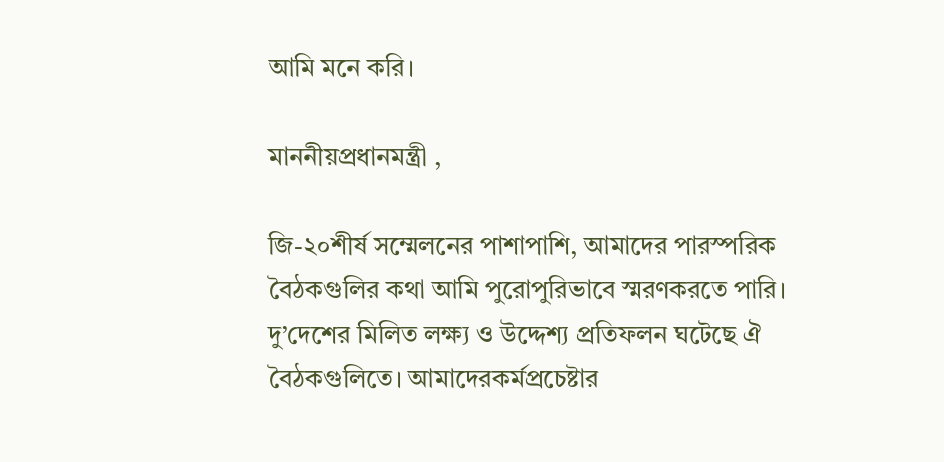আমি মনে করি।

মাননীয়প্রধানমন্ত্রী ,

জি-২০শীর্ষ সম্মেলনের পাশাপাশি, আমাদের পারস্পরিক বৈঠকগুলির কথা আমি পুরোপুরিভাবে স্মরণকরতে পারি। দু’দেশের মিলিত লক্ষ্য ও উদ্দেশ্য প্রতিফলন ঘটেছে ঐ বৈঠকগুলিতে। আমাদেরকর্মপ্রচেষ্টার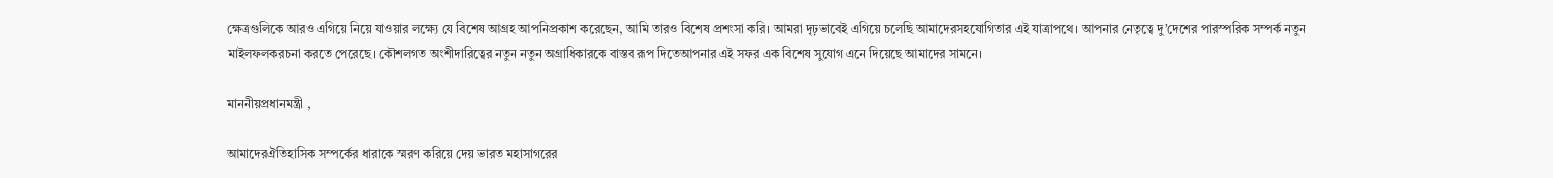ক্ষেত্রগুলিকে আরও এগিয়ে নিয়ে যাওয়ার লক্ষ্যে যে বিশেষ আগ্রহ আপনিপ্রকাশ করেছেন, আমি তারও বিশেষ প্রশংসা করি। আমরা দৃঢ়ভাবেই এগিয়ে চলেছি আমাদেরসহযোগিতার এই যাত্রাপথে। আপনার নেতৃত্বে দু’দেশের পারস্পরিক সম্পর্ক নতুন মাইলফলকরচনা করতে পেরেছে। কৌশলগত অংশীদারিত্বের নতুন নতুন অগ্রাধিকারকে বাস্তব রূপ দিতেআপনার এই সফর এক বিশেষ সুযোগ এনে দিয়েছে আমাদের সামনে।

মাননীয়প্রধানমন্ত্রী ,

আমাদেরঐতিহাসিক সম্পর্কের ধারাকে স্মরণ করিয়ে দেয় ভারত মহাসাগরের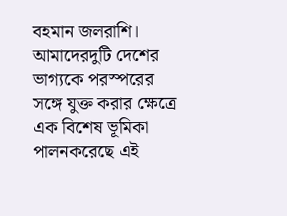বহমান জলরাশি। আমাদেরদুটি দেশের ভাগ্যকে পরস্পরের সঙ্গে যুক্ত করার ক্ষেত্রে এক বিশেষ ভূমিকা পালনকরেছে এই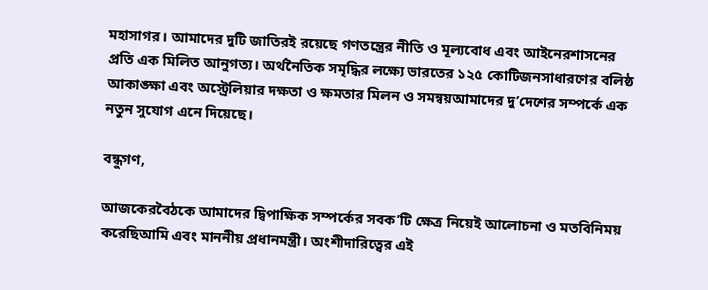মহাসাগর। আমাদের দুটি জাতিরই রয়েছে গণতন্ত্রের নীতি ও মূল্যবোধ এবং আইনেরশাসনের প্রতি এক মিলিত আনুগত্য। অর্থনৈতিক সমৃদ্ধির লক্ষ্যে ভারতের ১২৫ কোটিজনসাধারণের বলিষ্ঠ আকাঙ্ক্ষা এবং অস্ট্রেলিয়ার দক্ষতা ও ক্ষমতার মিলন ও সমন্বয়আমাদের দু’দেশের সম্পর্কে এক নতুন সুযোগ এনে দিয়েছে।

বন্ধুগণ,

আজকেরবৈঠকে আমাদের দ্বিপাক্ষিক সম্পর্কের সবক’টি ক্ষেত্র নিয়েই আলোচনা ও মতবিনিময় করেছিআমি এবং মাননীয় প্রধানমন্ত্রী। অংশীদারিত্বের এই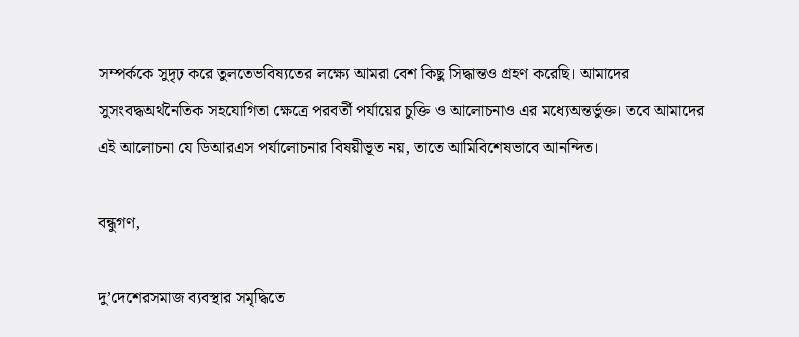সম্পর্ককে সুদৃঢ় করে তুলতেভবিষ্যতের লক্ষ্যে আমরা বেশ কিছু সিদ্ধান্তও গ্রহণ করেছি। আমাদের সুসংবদ্ধঅর্থনৈতিক সহযোগিতা ক্ষেত্রে পরবর্তী পর্যায়ের চুক্তি ও আলোচনাও এর মধ্যেঅন্তর্ভুক্ত। তবে আমাদের এই আলোচনা যে ডিআরএস পর্যালোচনার বিষয়ীভূত নয়, তাতে আমিবিশেষভাবে আনন্দিত।

বন্ধুগণ,

দু’দেশেরসমাজ ব্যবস্থার সমৃদ্ধিতে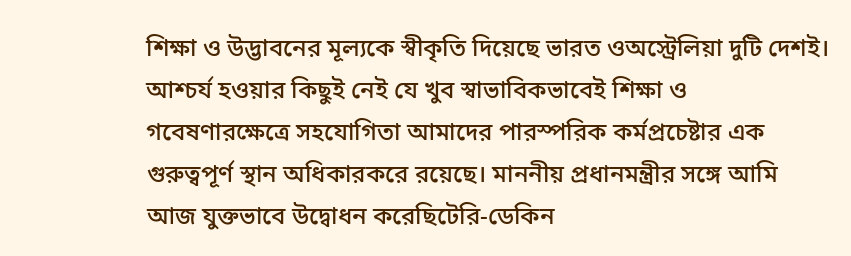শিক্ষা ও উদ্ভাবনের মূল্যকে স্বীকৃতি দিয়েছে ভারত ওঅস্ট্রেলিয়া দুটি দেশই। আশ্চর্য হওয়ার কিছুই নেই যে খুব স্বাভাবিকভাবেই শিক্ষা ও গবেষণারক্ষেত্রে সহযোগিতা আমাদের পারস্পরিক কর্মপ্রচেষ্টার এক গুরুত্বপূর্ণ স্থান অধিকারকরে রয়েছে। মাননীয় প্রধানমন্ত্রীর সঙ্গে আমি আজ যুক্তভাবে উদ্বোধন করেছিটেরি-ডেকিন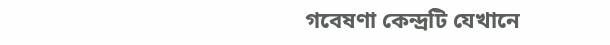গবেষণা কেন্দ্রটি যেখানে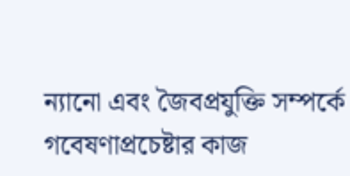ন্যানো এবং জৈবপ্রযুক্তি সম্পর্কে গবেষণাপ্রচেষ্টার কাজ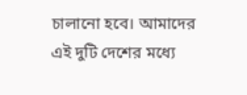চালানো হবে। আমাদের এই দুটি দেশের মধ্যে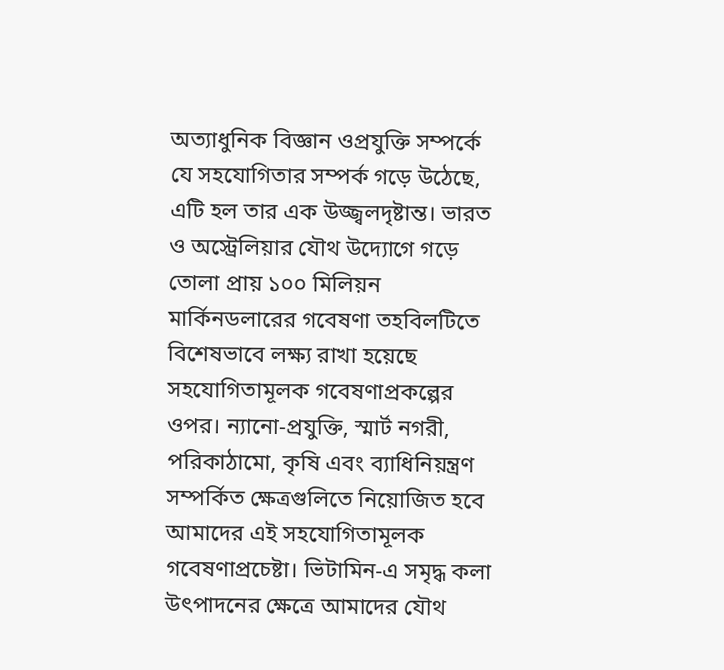অত্যাধুনিক বিজ্ঞান ওপ্রযুক্তি সম্পর্কে যে সহযোগিতার সম্পর্ক গড়ে উঠেছে, এটি হল তার এক উজ্জ্বলদৃষ্টান্ত। ভারত ও অস্ট্রেলিয়ার যৌথ উদ্যোগে গড়ে তোলা প্রায় ১০০ মিলিয়ন মার্কিনডলারের গবেষণা তহবিলটিতে বিশেষভাবে লক্ষ্য রাখা হয়েছে সহযোগিতামূলক গবেষণাপ্রকল্পের ওপর। ন্যানো-প্রযুক্তি, স্মার্ট নগরী, পরিকাঠামো, কৃষি এবং ব্যাধিনিয়ন্ত্রণ সম্পর্কিত ক্ষেত্রগুলিতে নিয়োজিত হবে আমাদের এই সহযোগিতামূলক গবেষণাপ্রচেষ্টা। ভিটামিন-এ সমৃদ্ধ কলা উৎপাদনের ক্ষেত্রে আমাদের যৌথ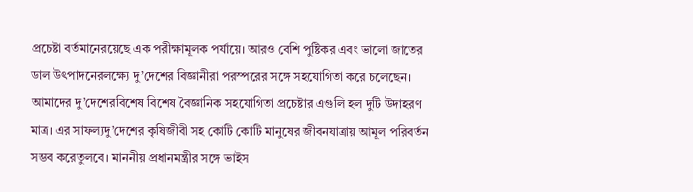প্রচেষ্টা বর্তমানেরয়েছে এক পরীক্ষামূলক পর্যায়ে। আরও বেশি পুষ্টিকর এবং ভালো জাতের ডাল উৎপাদনেরলক্ষ্যে দু’দেশের বিজ্ঞানীরা পরস্পরের সঙ্গে সহযোগিতা করে চলেছেন। আমাদের দু’দেশেরবিশেষ বিশেষ বৈজ্ঞানিক সহযোগিতা প্রচেষ্টার এগুলি হল দুটি উদাহরণ মাত্র। এর সাফল্যদু’দেশের কৃষিজীবী সহ কোটি কোটি মানুষের জীবনযাত্রায় আমূল পরিবর্তন সম্ভব করেতুলবে। মাননীয় প্রধানমন্ত্রীর সঙ্গে ভাইস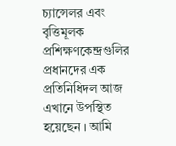চ্যান্সেলর এবং বৃত্তিমূলক প্রশিক্ষণকেন্দ্রগুলির প্রধানদের এক প্রতিনিধিদল আজ এখানে উপস্থিত হয়েছেন । আমি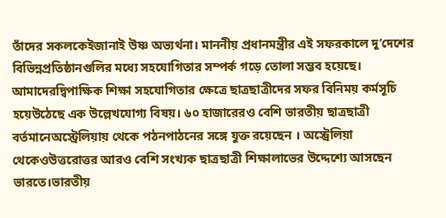তাঁদের সকলকেইজানাই উষ্ণ অভ্যর্থনা। মাননীয় প্রধানমন্ত্রীর এই সফরকালে দু’দেশের বিভিন্নপ্রতিষ্ঠানগুলির মধ্যে সহযোগিতার সম্পর্ক গড়ে তোলা সম্ভব হয়েছে। আমাদেরদ্বিপাক্ষিক শিক্ষা সহযোগিতার ক্ষেত্রে ছাত্রছাত্রীদের সফর বিনিময় কর্মসূচি হয়েউঠেছে এক উল্লেখযোগ্য বিষয়। ৬০ হাজারেরও বেশি ভারতীয় ছাত্রছাত্রী বর্তমানেঅস্ট্রেলিয়ায় থেকে পঠনপাঠনের সঙ্গে যুক্ত রয়েছেন । অস্ট্রেলিয়া থেকেওউত্তরোত্তর আরও বেশি সংখ্যক ছাত্রছাত্রী শিক্ষালাভের উদ্দেশ্যে আসছেন ভারতে।ভারতীয়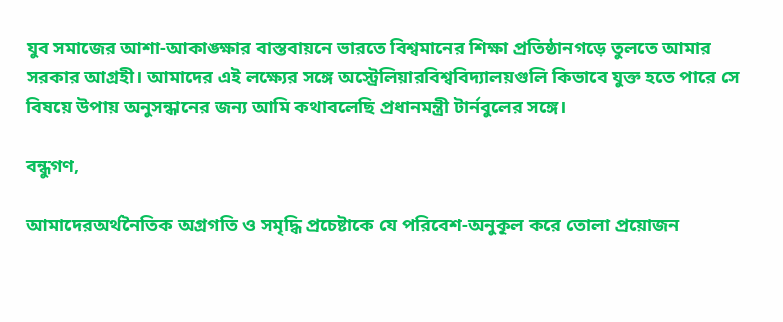যুব সমাজের আশা-আকাঙ্ক্ষার বাস্তবায়নে ভারতে বিশ্বমানের শিক্ষা প্রতিষ্ঠানগড়ে তুলতে আমার সরকার আগ্রহী। আমাদের এই লক্ষ্যের সঙ্গে অস্ট্রেলিয়ারবিশ্ববিদ্যালয়গুলি কিভাবে যুক্ত হতে পারে সে বিষয়ে উপায় অনুসন্ধানের জন্য আমি কথাবলেছি প্রধানমন্ত্রী টার্নবুলের সঙ্গে।

বন্ধুগণ,

আমাদেরঅর্থনৈতিক অগ্রগতি ও সমৃদ্ধি প্রচেষ্টাকে যে পরিবেশ-অনুকূল করে তোলা প্রয়োজন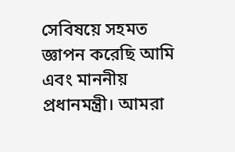সেবিষয়ে সহমত জ্ঞাপন করেছি আমি এবং মাননীয় প্রধানমন্ত্রী। আমরা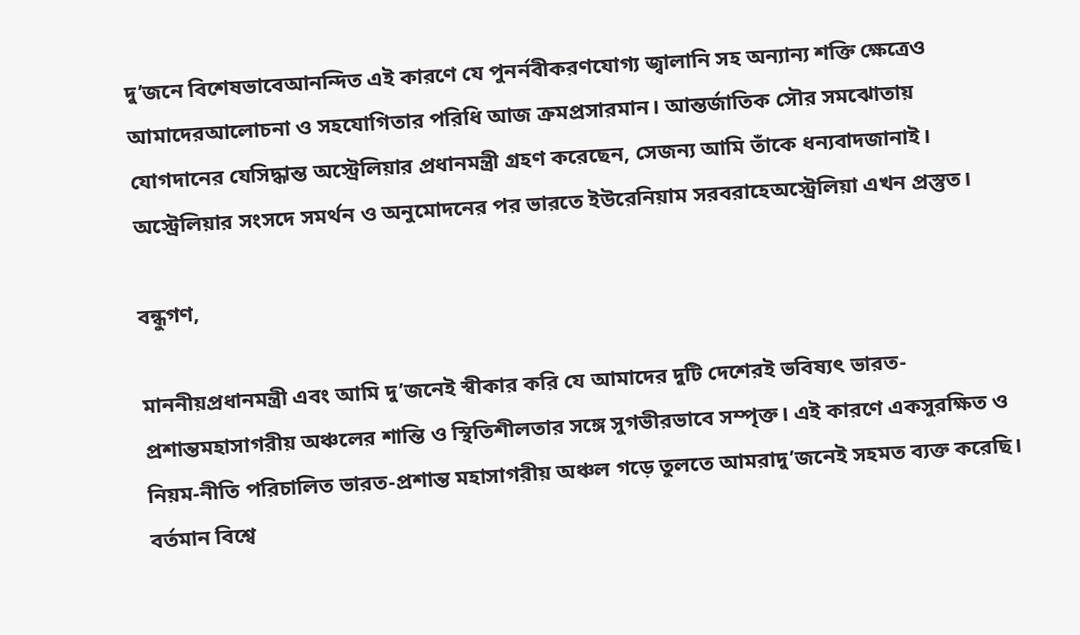দু’জনে বিশেষভাবেআনন্দিত এই কারণে যে পুনর্নবীকরণযোগ্য জ্বালানি সহ অন্যান্য শক্তি ক্ষেত্রেও আমাদেরআলোচনা ও সহযোগিতার পরিধি আজ ক্রমপ্রসারমান। আন্তর্জাতিক সৌর সমঝোতায় যোগদানের যেসিদ্ধান্ত অস্ট্রেলিয়ার প্রধানমন্ত্রী গ্রহণ করেছেন, সেজন্য আমি তাঁকে ধন্যবাদজানাই। অস্ট্রেলিয়ার সংসদে সমর্থন ও অনুমোদনের পর ভারতে ইউরেনিয়াম সরবরাহেঅস্ট্রেলিয়া এখন প্রস্তুত।

বন্ধুগণ,

মাননীয়প্রধানমন্ত্রী এবং আমি দু’জনেই স্বীকার করি যে আমাদের দুটি দেশেরই ভবিষ্যৎ ভারত-প্রশান্তমহাসাগরীয় অঞ্চলের শান্তি ও স্থিতিশীলতার সঙ্গে সুগভীরভাবে সম্পৃক্ত। এই কারণে একসুরক্ষিত ও নিয়ম-নীতি পরিচালিত ভারত-প্রশান্ত মহাসাগরীয় অঞ্চল গড়ে তুলতে আমরাদু’জনেই সহমত ব্যক্ত করেছি। বর্তমান বিশ্বে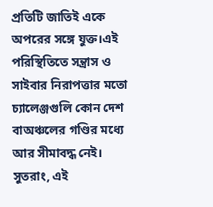প্রতিটি জাতিই একে অপরের সঙ্গে যুক্ত।এই পরিস্থিতিতে সন্ত্রাস ও সাইবার নিরাপত্তার মতো চ্যালেঞ্জগুলি কোন দেশ বাঅঞ্চলের গণ্ডির মধ্যে আর সীমাবদ্ধ নেই। সুতরাং, এই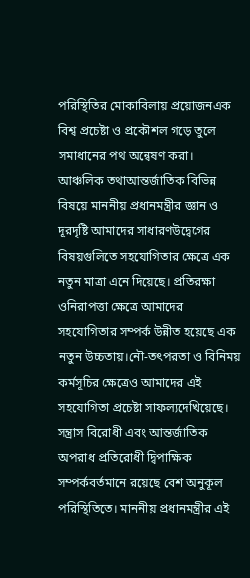পরিস্থিতির মোকাবিলায় প্রয়োজনএক বিশ্ব প্রচেষ্টা ও প্রকৌশল গড়ে তুলে সমাধানের পথ অন্বেষণ করা। আঞ্চলিক তথাআন্তর্জাতিক বিভিন্ন বিষয়ে মাননীয় প্রধানমন্ত্রীর জ্ঞান ও দূরদৃষ্টি আমাদের সাধারণউদ্বেগের বিষয়গুলিতে সহযোগিতার ক্ষেত্রে এক নতুন মাত্রা এনে দিয়েছে। প্রতিরক্ষা ওনিরাপত্তা ক্ষেত্রে আমাদের সহযোগিতার সম্পর্ক উন্নীত হয়েছে এক নতুন উচ্চতায়।নৌ-তৎপরতা ও বিনিময় কর্মসূচির ক্ষেত্রেও আমাদের এই সহযোগিতা প্রচেষ্টা সাফল্যদেখিয়েছে। সন্ত্রাস বিরোধী এবং আন্তর্জাতিক অপরাধ প্রতিরোধী দ্বিপাক্ষিক সম্পর্কবর্তমানে রয়েছে বেশ অনুকূল পরিস্থিতিতে। মাননীয় প্রধানমন্ত্রীর এই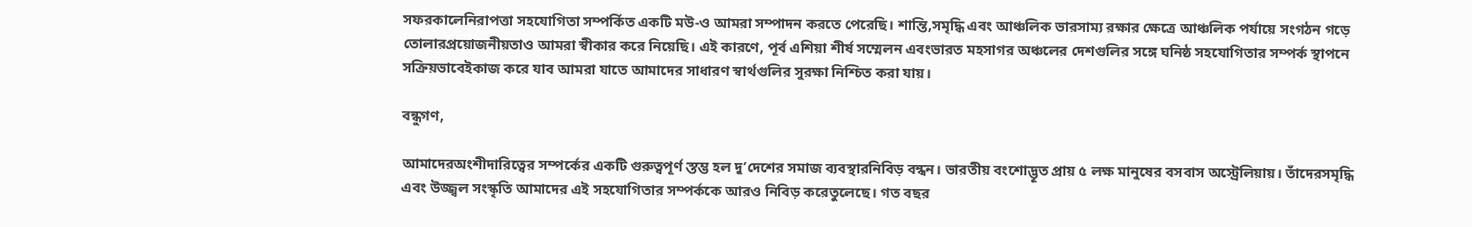সফরকালেনিরাপত্তা সহযোগিতা সম্পর্কিত একটি মউ-ও আমরা সম্পাদন করতে পেরেছি। শান্তি,সমৃদ্ধি এবং আঞ্চলিক ভারসাম্য রক্ষার ক্ষেত্রে আঞ্চলিক পর্যায়ে সংগঠন গড়ে তোলারপ্রয়োজনীয়তাও আমরা স্বীকার করে নিয়েছি। এই কারণে, পূর্ব এশিয়া শীর্ষ সম্মেলন এবংভারত মহসাগর অঞ্চলের দেশগুলির সঙ্গে ঘনিষ্ঠ সহযোগিতার সম্পর্ক স্থাপনে সক্রিয়ভাবেইকাজ করে যাব আমরা যাতে আমাদের সাধারণ স্বার্থগুলির সুরক্ষা নিশ্চিত করা যায়।

বন্ধুগণ,

আমাদেরঅংশীদারিত্বের সম্পর্কের একটি গুরুত্বপূর্ণ স্তম্ভ হল দু’দেশের সমাজ ব্যবস্থারনিবিড় বন্ধন। ভারতীয় বংশোদ্ভূত প্রায় ৫ লক্ষ মানুষের বসবাস অস্ট্রেলিয়ায়। তাঁদেরসমৃদ্ধি এবং উজ্জ্বল সংস্কৃতি আমাদের এই সহযোগিতার সম্পর্ককে আরও নিবিড় করেতুলেছে। গত বছর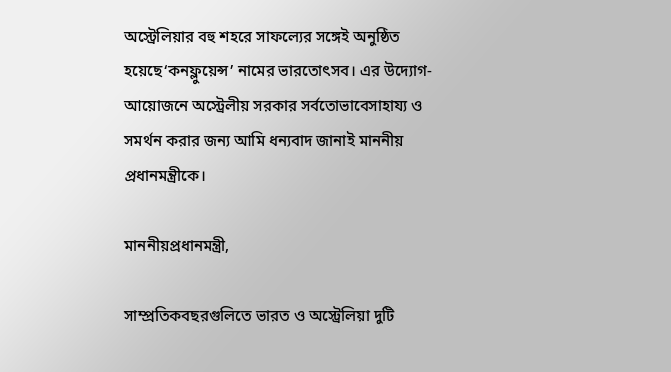অস্ট্রেলিয়ার বহু শহরে সাফল্যের সঙ্গেই অনুষ্ঠিত হয়েছে‘কনফ্লুয়েন্স’ নামের ভারতোৎসব। এর উদ্যোগ-আয়োজনে অস্ট্রেলীয় সরকার সর্বতোভাবেসাহায্য ও সমর্থন করার জন্য আমি ধন্যবাদ জানাই মাননীয় প্রধানমন্ত্রীকে।

মাননীয়প্রধানমন্ত্রী,

সাম্প্রতিকবছরগুলিতে ভারত ও অস্ট্রেলিয়া দুটি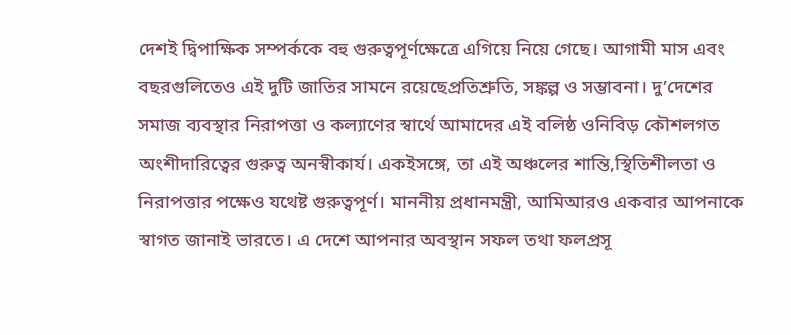দেশই দ্বিপাক্ষিক সম্পর্ককে বহু গুরুত্বপূর্ণক্ষেত্রে এগিয়ে নিয়ে গেছে। আগামী মাস এবং বছরগুলিতেও এই দুটি জাতির সামনে রয়েছেপ্রতিশ্রুতি, সঙ্কল্প ও সম্ভাবনা। দু’দেশের সমাজ ব্যবস্থার নিরাপত্তা ও কল্যাণের স্বার্থে আমাদের এই বলিষ্ঠ ওনিবিড় কৌশলগত অংশীদারিত্বের গুরুত্ব অনস্বীকার্য। একইসঙ্গে, তা এই অঞ্চলের শান্তি,স্থিতিশীলতা ও নিরাপত্তার পক্ষেও যথেষ্ট গুরুত্বপূর্ণ। মাননীয় প্রধানমন্ত্রী, আমিআরও একবার আপনাকে স্বাগত জানাই ভারতে। এ দেশে আপনার অবস্থান সফল তথা ফলপ্রসূ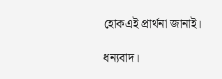হোকএই প্রার্থনা জানাই।

ধন্যবাদ।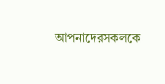আপনাদেরসকলকে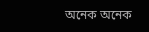অনেক অনেক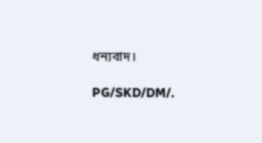ধন্যবাদ।

PG/SKD/DM/.